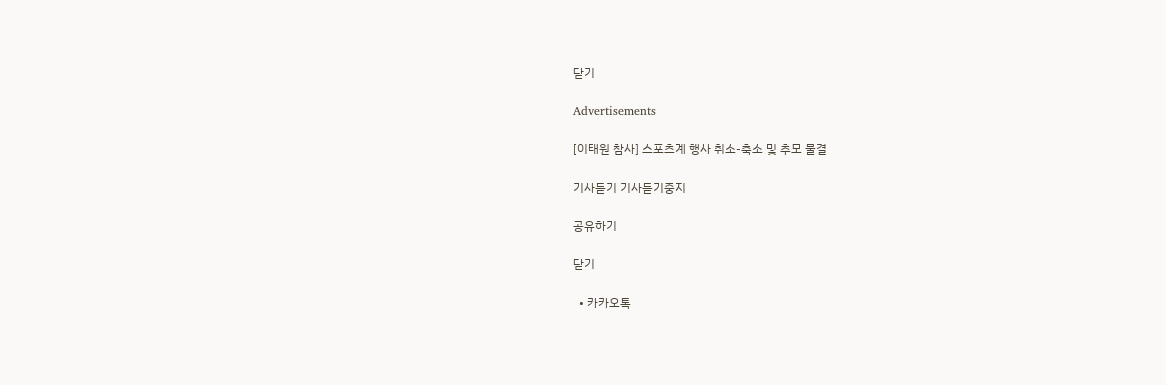닫기

Advertisements

[이태원 참사] 스포츠계 행사 취소-축소 및 추모 물결

기사듣기 기사듣기중지

공유하기

닫기

  • 카카오톡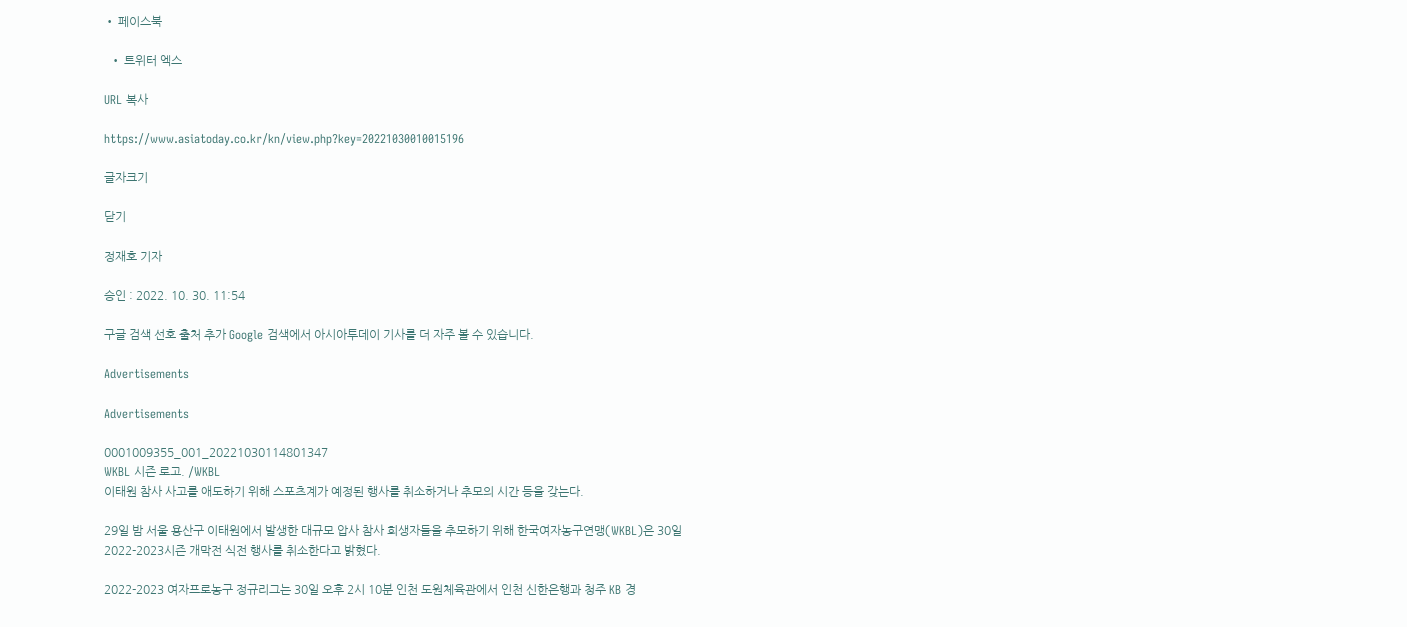• 페이스북

  • 트위터 엑스

URL 복사

https://www.asiatoday.co.kr/kn/view.php?key=20221030010015196

글자크기

닫기

정재호 기자

승인 : 2022. 10. 30. 11:54

구글 검색 선호 출처 추가 Google 검색에서 아시아투데이 기사를 더 자주 볼 수 있습니다.

Advertisements

Advertisements

0001009355_001_20221030114801347
WKBL 시즌 로고. /WKBL
이태원 참사 사고를 애도하기 위해 스포츠계가 예정된 행사를 취소하거나 추모의 시간 등을 갖는다.

29일 밤 서울 용산구 이태원에서 발생한 대규모 압사 참사 희생자들을 추모하기 위해 한국여자농구연맹(WKBL)은 30일 2022-2023시즌 개막전 식전 행사를 취소한다고 밝혔다.

2022-2023 여자프로농구 정규리그는 30일 오후 2시 10분 인천 도원체육관에서 인천 신한은행과 청주 KB 경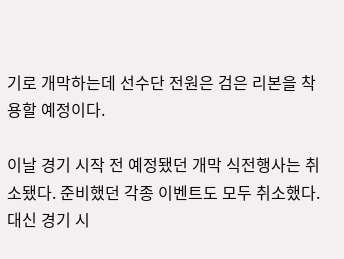기로 개막하는데 선수단 전원은 검은 리본을 착용할 예정이다.

이날 경기 시작 전 예정됐던 개막 식전행사는 취소됐다. 준비했던 각종 이벤트도 모두 취소했다. 대신 경기 시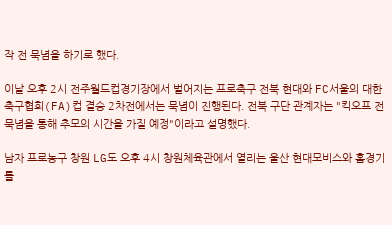작 전 묵념을 하기로 했다.

이날 오후 2시 전주월드컵경기장에서 벌어지는 프로축구 전북 현대와 FC서울의 대한축구협회(FA)컵 결승 2차전에서는 묵념이 진행된다. 전북 구단 관계자는 "킥오프 전 묵념을 통해 추모의 시간을 가질 예정"이라고 설명했다.

남자 프로농구 창원 LG도 오후 4시 창원체육관에서 열리는 울산 현대모비스와 홈경기를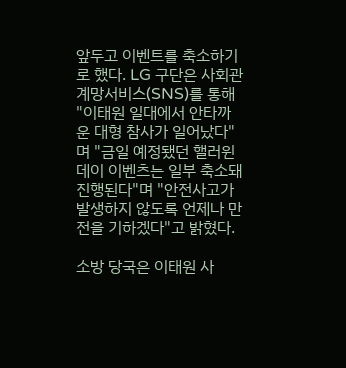앞두고 이벤트를 축소하기로 했다. LG 구단은 사회관계망서비스(SNS)를 통해 "이태원 일대에서 안타까운 대형 참사가 일어났다"며 "금일 예정됐던 핼러윈데이 이벤츠는 일부 축소돼 진행된다"며 "안전사고가 발생하지 않도록 언제나 만전을 기하겠다"고 밝혔다.

소방 당국은 이태원 사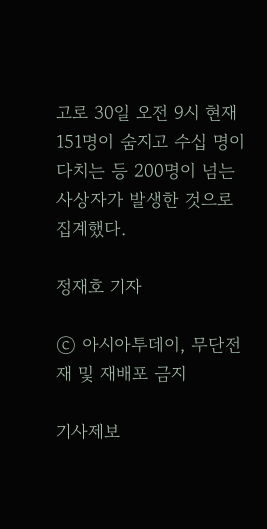고로 30일 오전 9시 현재 151명이 숨지고 수십 명이 다치는 등 200명이 넘는 사상자가 발생한 것으로 집계했다.

정재호 기자

ⓒ 아시아투데이, 무단전재 및 재배포 금지

기사제보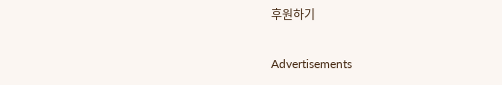후원하기

Advertisements